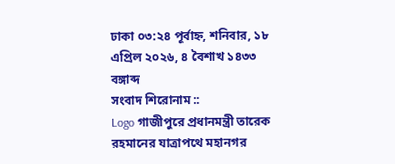ঢাকা ০৩:২৪ পূর্বাহ্ন, শনিবার, ১৮ এপ্রিল ২০২৬, ৪ বৈশাখ ১৪৩৩ বঙ্গাব্দ
সংবাদ শিরোনাম ::
Logo গাজীপুরে প্রধানমন্ত্রী তারেক রহমানের যাত্রাপথে মহানগর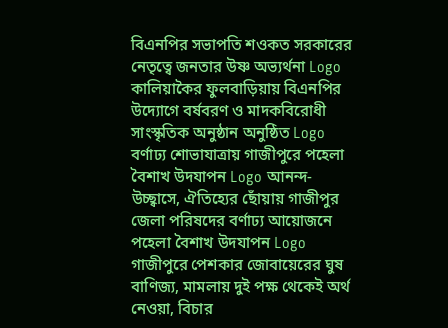বিএনপির সভাপতি শওকত সরকারের নেতৃত্বে জনতার উষ্ণ অভ্যর্থনা Logo কালিয়াকৈর ফুলবাড়িয়ায় বিএনপির উদ্যোগে বর্ষবরণ ও মাদকবিরোধী সাংস্কৃতিক অনুষ্ঠান অনুষ্ঠিত Logo বর্ণাঢ্য শোভাযাত্রায় গাজীপুরে পহেলা বৈশাখ উদযাপন Logo আনন্দ-উচ্ছ্বাসে, ঐতিহ্যের ছোঁয়ায় গাজীপুর জেলা পরিষদের বর্ণাঢ্য আয়োজনে পহেলা বৈশাখ উদযাপন Logo গাজীপুরে পেশকার জোবায়েরের ঘুষ বাণিজ্য, মামলায় দুই পক্ষ থেকেই অর্থ নেওয়া, বিচার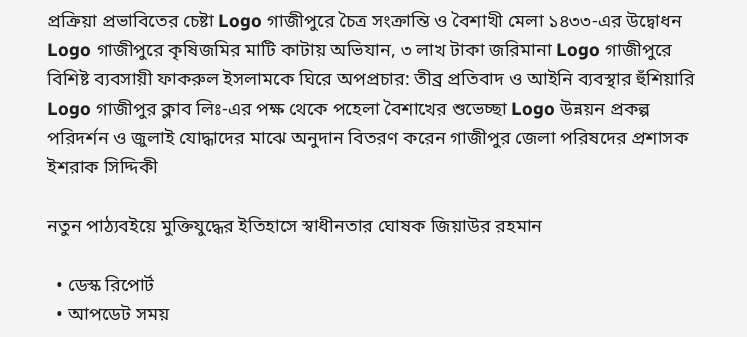প্রক্রিয়া প্রভাবিতের চেষ্টা Logo গাজীপুরে চৈত্র সংক্রান্তি ও বৈশাখী মেলা ১৪৩৩-এর উদ্বোধন Logo গাজীপুরে কৃষিজমির মাটি কাটায় অভিযান, ৩ লাখ টাকা জরিমানা Logo গাজীপুরে বিশিষ্ট ব্যবসায়ী ফাকরুল ইসলামকে ঘিরে অপপ্রচার: তীব্র প্রতিবাদ ও আইনি ব্যবস্থার হুঁশিয়ারি Logo গাজীপুর ক্লাব লিঃ-এর পক্ষ থেকে পহেলা বৈশাখের শুভেচ্ছা Logo উন্নয়ন প্রকল্প পরিদর্শন ও জুলাই যোদ্ধাদের মাঝে অনুদান বিতরণ করেন গাজীপুর জেলা পরিষদের প্রশাসক ইশরাক সিদ্দিকী

নতুন পাঠ্যবইয়ে মুক্তিযুদ্ধের ইতিহাসে স্বাধীনতার ঘোষক জিয়াউর রহমান

  • ডেস্ক রিপোর্ট
  • আপডেট সময়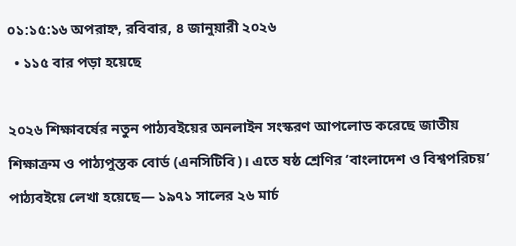০১:১৫:১৬ অপরাহ্ন, রবিবার, ৪ জানুয়ারী ২০২৬
  • ১১৫ বার পড়া হয়েছে

২০২৬ শিক্ষাবর্ষের নতুন পাঠ্যবইয়ের অনলাইন সংস্করণ আপলোড করেছে জাতীয় শিক্ষাক্রম ও পাঠ্যপুস্তক বোর্ড (এনসিটিবি)। এতে ষষ্ঠ শ্রেণির ‘বাংলাদেশ ও বিশ্বপরিচয়’ পাঠ্যবইয়ে লেখা হয়েছে— ১৯৭১ সালের ২৬ মার্চ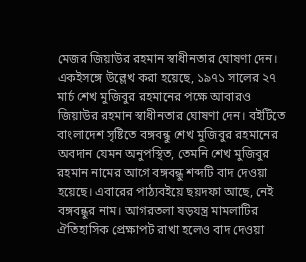মেজর জিয়াউর রহমান স্বাধীনতার ঘোষণা দেন। একইসঙ্গে উল্লেখ করা হয়েছে, ১৯৭১ সালের ২৭ মার্চ শেখ মুজিবুর রহমানের পক্ষে আবারও জিয়াউর রহমান স্বাধীনতার ঘোষণা দেন। বইটিতে বাংলাদেশ সৃষ্টিতে বঙ্গবন্ধু শেখ মুজিবুর রহমানের অবদান যেমন অনুপস্থিত, তেমনি শেখ মুজিবুর রহমান নামের আগে বঙ্গবন্ধু শব্দটি বাদ দেওয়া হয়েছে। এবারের পাঠ্যবইয়ে ছয়দফা আছে, নেই বঙ্গবন্ধুর নাম। আগরতলা ষড়যন্ত্র মামলাটির ঐতিহাসিক প্রেক্ষাপট রাখা হলেও বাদ দেওয়া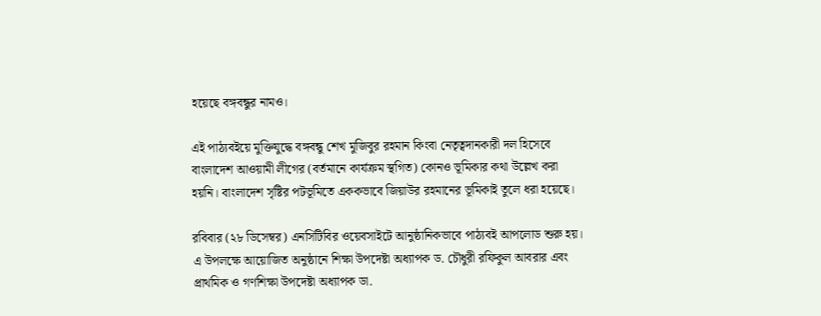হয়েছে বঙ্গবন্ধুর নামও।

এই পাঠ্যবইয়ে মুক্তিযুদ্ধে বঙ্গবন্ধু শেখ মুজিবুর রহমান কিংবা নেতৃত্বদানকারী দল হিসেবে বাংলাদেশ আওয়ামী লীগের (বর্তমানে কার্যক্রম স্থগিত) কোনও ভূমিকার কথা উল্লেখ করা হয়নি। বাংলাদেশ সৃষ্টির পটভূমিতে এককভাবে জিয়াউর রহমানের ভূমিকাই তুলে ধরা হয়েছে।

রবিবার (২৮ ডিসেম্বর) এনসিটিবির ওয়েবসাইটে আনুষ্ঠানিকভাবে পাঠ্যবই আপলোড শুরু হয়। এ উপলক্ষে আয়োজিত অনুষ্ঠানে শিক্ষা উপদেষ্টা অধ্যাপক ড. চৌধুরী রফিকুল আবরার এবং প্রাথমিক ও গণশিক্ষা উপদেষ্টা অধ্যাপক ডা.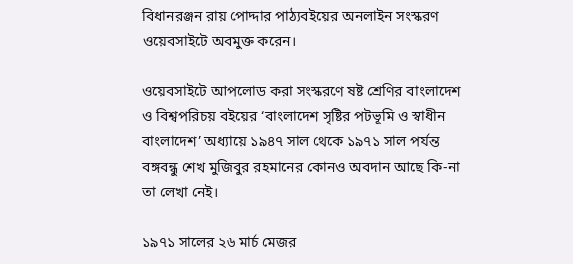বিধানরঞ্জন রায় পোদ্দার পাঠ্যবইয়ের অনলাইন সংস্করণ ওয়েবসাইটে অবমুক্ত করেন।

ওয়েবসাইটে আপলোড করা সংস্করণে ষষ্ট শ্রেণির বাংলাদেশ ও বিশ্বপরিচয় বইয়ের ‘বাংলাদেশ সৃষ্টির পটভূমি ও স্বাধীন বাংলাদেশ’ অধ্যায়ে ১৯৪৭ সাল থেকে ১৯৭১ সাল পর্যন্ত বঙ্গবন্ধু শেখ মুজিবুর রহমানের কোনও অবদান আছে কি-না তা লেখা নেই।

১৯৭১ সালের ২৬ মার্চ মেজর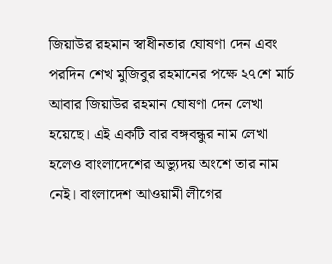জিয়াউর রহমান স্বাধীনতার ঘোষণা দেন এবং পরদিন শেখ মুজিবুর রহমানের পক্ষে ২৭শে মার্চ আবার জিয়াউর রহমান ঘোষণা দেন লেখা হয়েছে। এই একটি বার বঙ্গবন্ধুর নাম লেখা হলেও বাংলাদেশের অভ্যুদয় অংশে তার নাম নেই। বাংলাদেশ আওয়ামী লীগের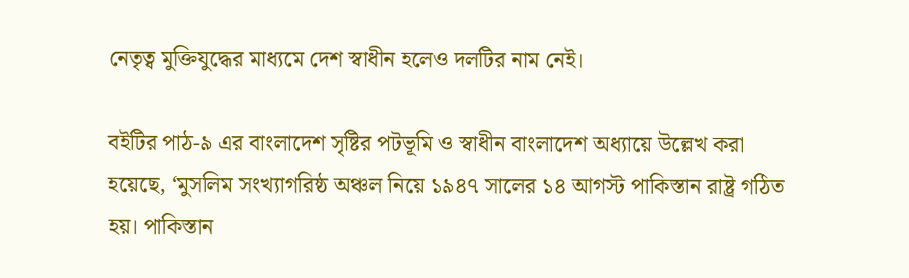নেতৃত্ব মুক্তিযুদ্ধের মাধ্যমে দেশ স্বাধীন হলেও দলটির নাম নেই।

বইটির পাঠ-৯ এর বাংলাদেশ সৃষ্টির পটভূমি ও স্বাধীন বাংলাদেশ অধ্যায়ে উল্লেখ করা হয়েছে, ‘মুসলিম সংখ্যাগরিষ্ঠ অঞ্চল নিয়ে ১৯৪৭ সালের ১৪ আগস্ট পাকিস্তান রাষ্ট্র গঠিত হয়। পাকিস্তান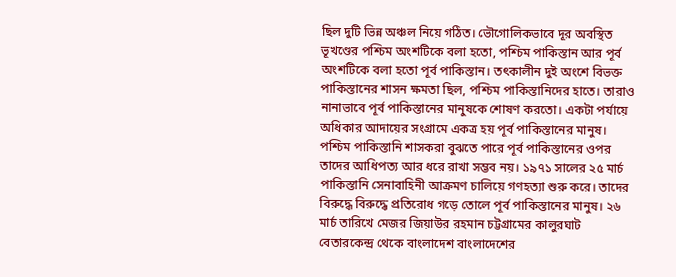ছিল দুটি ভিন্ন অঞ্চল নিয়ে গঠিত। ভৌগোলিকভাবে দূর অবস্থিত ভূখণ্ডের পশ্চিম অংশটিকে বলা হতো, পশ্চিম পাকিস্তান আর পূর্ব অংশটিকে বলা হতো পূর্ব পাকিস্তান। তৎকালীন দুই অংশে বিভক্ত পাকিস্তানের শাসন ক্ষমতা ছিল, পশ্চিম পাকিস্তানিদের হাতে। তারাও নানাভাবে পূর্ব পাকিস্তানের মানুষকে শোষণ করতো। একটা পর্যায়ে অধিকার আদায়ের সংগ্রামে একত্র হয় পূর্ব পাকিস্তানের মানুষ। পশ্চিম পাকিস্তানি শাসকরা বুঝতে পারে পূর্ব পাকিস্তানের ওপর তাদের আধিপত্য আর ধরে রাখা সম্ভব নয়। ১৯৭১ সালের ২৫ মার্চ পাকিস্তানি সেনাবাহিনী আক্রমণ চালিয়ে গণহত্যা শুরু করে। তাদের বিরুদ্ধে বিরুদ্ধে প্রতিরোধ গড়ে তোলে পূর্ব পাকিস্তানের মানুষ। ২৬ মার্চ তারিখে মেজর জিয়াউর রহমান চট্টগ্রামের কালুরঘাট বেতারকেন্দ্র থেকে বাংলাদেশ বাংলাদেশের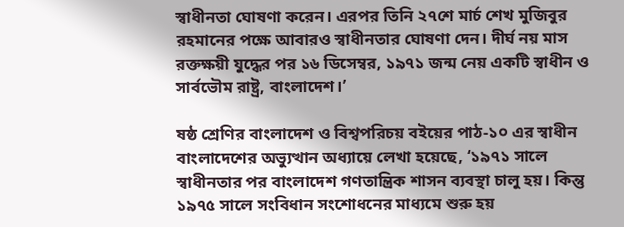স্বাধীনতা ঘোষণা করেন। এরপর তিনি ২৭শে মার্চ শেখ মুজিবুর রহমানের পক্ষে আবারও স্বাধীনতার ঘোষণা দেন। দীর্ঘ নয় মাস রক্তক্ষয়ী যুদ্ধের পর ১৬ ডিসেম্বর, ১৯৭১ জন্ম নেয় একটি স্বাধীন ও সার্বভৌম রাষ্ট্র, বাংলাদেশ।’

ষষ্ঠ শ্রেণির বাংলাদেশ ও বিশ্বপরিচয় বইয়ের পাঠ-১০ এর স্বাধীন বাংলাদেশের অভ্যুত্থান অধ্যায়ে লেখা হয়েছে, ‘১৯৭১ সালে স্বাধীনতার পর বাংলাদেশ গণতান্ত্রিক শাসন ব্যবস্থা চালু হয়। কিন্তু ১৯৭৫ সালে সংবিধান সংশোধনের মাধ্যমে শুরু হয়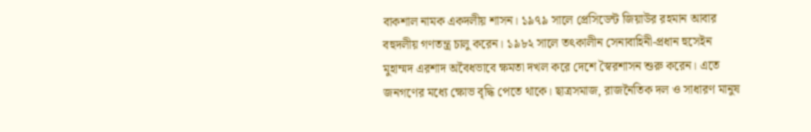বাকশাল নামক একদলীয় শাসন। ১৯৭৯ সালে প্রেসিডেন্ট জিয়াউর রহমান আবার বহুদলীয় গণতন্ত্র চালু করেন। ১৯৮২ সালে তৎকালীন সেনাবাহিনী-প্রধান হুসেইন মুহাম্মদ এরশাদ অবৈধভাবে ক্ষমতা দখল করে দেশে স্বৈরশাসন শুরু করেন। এতে জনগণের মধ্যে ক্ষোভ বৃদ্ধি পেতে থাকে। ছাত্রসমাজ, রাজনৈতিক দল ও সাধারণ মানুষ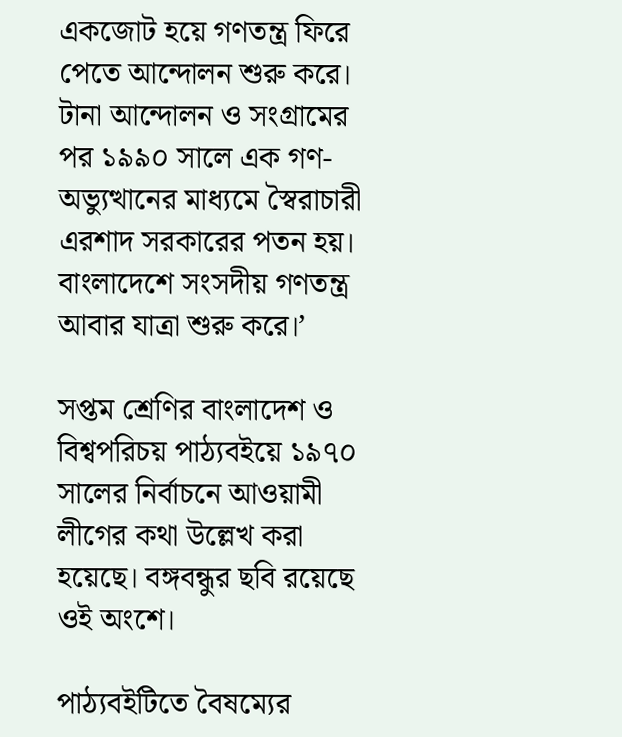একজোট হয়ে গণতন্ত্র ফিরে পেতে আন্দোলন শুরু করে। টানা আন্দোলন ও সংগ্রামের পর ১৯৯০ সালে এক গণ-অভ্যুত্থানের মাধ্যমে স্বৈরাচারী এরশাদ সরকারের পতন হয়। বাংলাদেশে সংসদীয় গণতন্ত্র আবার যাত্রা শুরু করে।’

সপ্তম শ্রেণির বাংলাদেশ ও বিশ্বপরিচয় পাঠ্যবইয়ে ১৯৭০ সালের নির্বাচনে আওয়ামী লীগের কথা উল্লেখ করা হয়েছে। বঙ্গবন্ধুর ছবি রয়েছে ওই অংশে।

পাঠ্যবইটিতে বৈষম্যের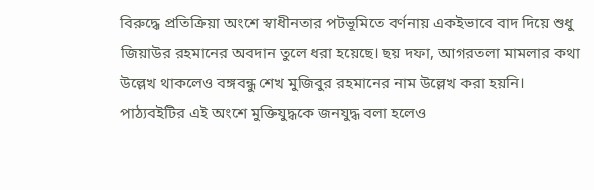বিরুদ্ধে প্রতিক্রিয়া অংশে স্বাধীনতার পটভূমিতে বর্ণনায় একইভাবে বাদ দিয়ে শুধু জিয়াউর রহমানের অবদান তুলে ধরা হয়েছে। ছয় দফা, আগরতলা মামলার কথা উল্লেখ থাকলেও বঙ্গবন্ধু শেখ মুজিবুর রহমানের নাম উল্লেখ করা হয়নি। পাঠ্যবইটির এই অংশে মুক্তিযুদ্ধকে জনযুদ্ধ বলা হলেও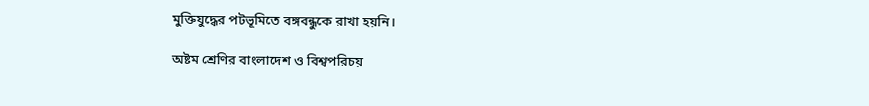মুক্তিযুদ্ধের পটভূমিতে বঙ্গবন্ধুকে রাখা হয়নি।

অষ্টম শ্রেণির বাংলাদেশ ও বিশ্বপরিচয়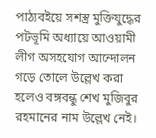পাঠ্যবইয়ে সশস্ত্র মুক্তিযুদ্ধের পটভূমি অধ্যায়ে আওয়ামী লীগ অসহযোগ আন্দোলন গড়ে তোলে উল্লেখ করা হলেও বঙ্গবন্ধু শেখ মুজিবুর রহমানের নাম উল্লেখ নেই।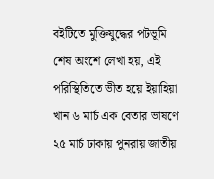বইটিতে মুক্তিযুদ্ধের পটভূমি শেষ অংশে লেখা হয়, এই পরিস্থিতিতে ভীত হয়ে ইয়াহিয়া খান ৬ মার্চ এক বেতার ভাষণে ২৫ মার্চ ঢাকায় পুনরায় জাতীয়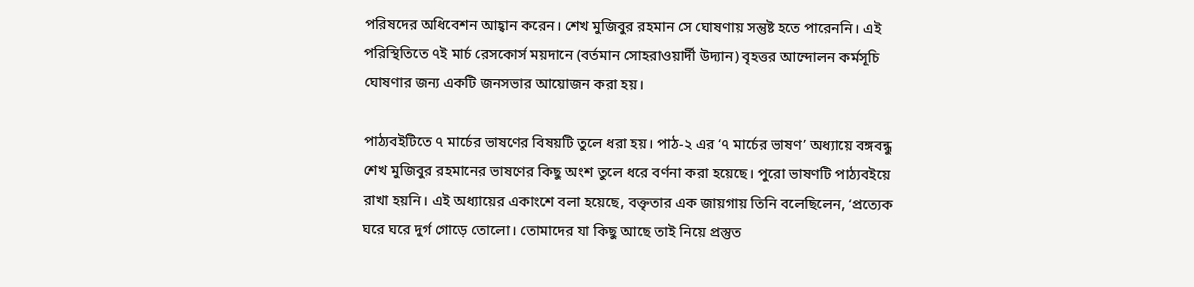পরিষদের অধিবেশন আহ্বান করেন। শেখ মুজিবুর রহমান সে ঘোষণায় সন্তুষ্ট হতে পারেননি। এই পরিস্থিতিতে ৭ই মার্চ রেসকোর্স ময়দানে (বর্তমান সোহরাওয়ার্দী উদ্যান) বৃহত্তর আন্দোলন কর্মসূচি ঘোষণার জন্য একটি জনসভার আয়োজন করা হয়।

পাঠ্যবইটিতে ৭ মার্চের ভাষণের বিষয়টি তুলে ধরা হয়। পাঠ-২ এর ‘৭ মার্চের ভাষণ’ অধ্যায়ে বঙ্গবন্ধু শেখ মুজিবুর রহমানের ভাষণের কিছু অংশ তুলে ধরে বর্ণনা করা হয়েছে। পুরো ভাষণটি পাঠ্যবইয়ে রাখা হয়নি। এই অধ্যায়ের একাংশে বলা হয়েছে, বক্তৃতার এক জায়গায় তিনি বলেছিলেন, ‘প্রত্যেক ঘরে ঘরে দুর্গ গোড়ে তোলো। তোমাদের যা কিছু আছে তাই নিয়ে প্রস্তুত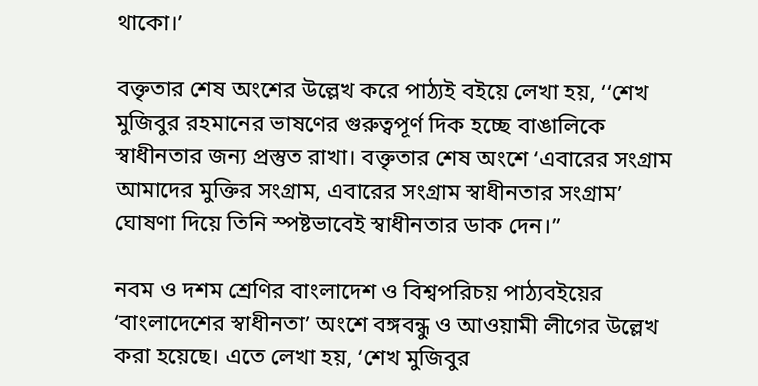থাকো।’

বক্তৃতার শেষ অংশের উল্লেখ করে পাঠ্যই বইয়ে লেখা হয়, ‘‘শেখ মুজিবুর রহমানের ভাষণের গুরুত্বপূর্ণ দিক হচ্ছে বাঙালিকে স্বাধীনতার জন্য প্রস্তুত রাখা। বক্তৃতার শেষ অংশে ‘এবারের সংগ্রাম আমাদের মুক্তির সংগ্রাম, এবারের সংগ্রাম স্বাধীনতার সংগ্রাম’ ঘোষণা দিয়ে তিনি স্পষ্টভাবেই স্বাধীনতার ডাক দেন।”

নবম ও দশম শ্রেণির বাংলাদেশ ও বিশ্বপরিচয় পাঠ্যবইয়ের ‘বাংলাদেশের স্বাধীনতা’ অংশে বঙ্গবন্ধু ও আওয়ামী লীগের উল্লেখ করা হয়েছে। এতে লেখা হয়, ‘শেখ মুজিবুর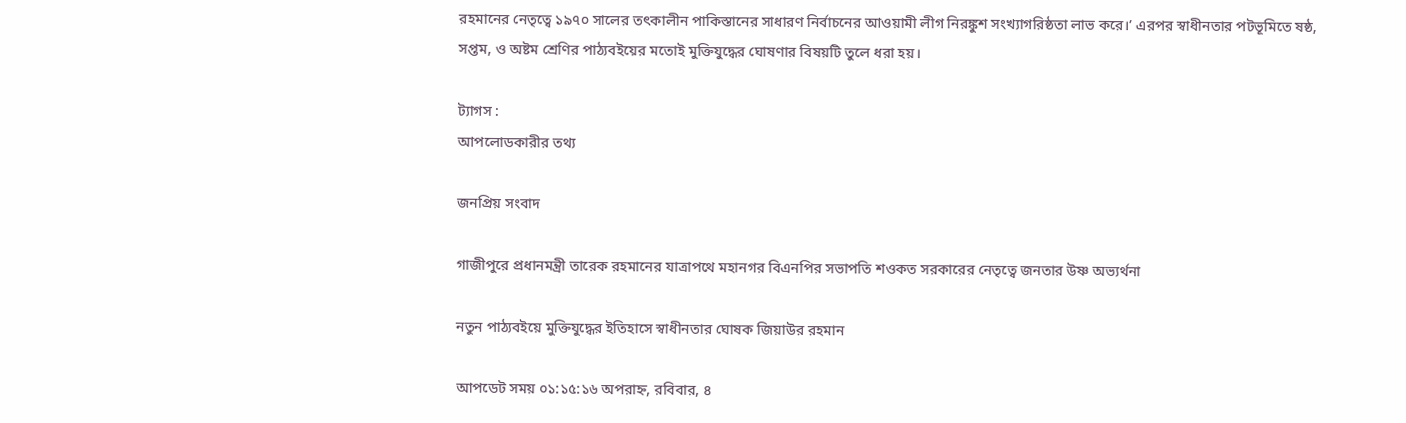রহমানের নেতৃত্বে ১৯৭০ সালের তৎকালীন পাকিস্তানের সাধারণ নির্বাচনের আওয়ামী লীগ নিরঙ্কুশ সংখ্যাগরিষ্ঠতা লাভ করে।’ এরপর স্বাধীনতার পটভূমিতে ষষ্ঠ, সপ্তম, ও অষ্টম শ্রেণির পাঠ্যবইয়ের মতোই মুক্তিযুদ্ধের ঘোষণার বিষয়টি তুলে ধরা হয়।

ট্যাগস :
আপলোডকারীর তথ্য

জনপ্রিয় সংবাদ

গাজীপুরে প্রধানমন্ত্রী তারেক রহমানের যাত্রাপথে মহানগর বিএনপির সভাপতি শওকত সরকারের নেতৃত্বে জনতার উষ্ণ অভ্যর্থনা

নতুন পাঠ্যবইয়ে মুক্তিযুদ্ধের ইতিহাসে স্বাধীনতার ঘোষক জিয়াউর রহমান

আপডেট সময় ০১:১৫:১৬ অপরাহ্ন, রবিবার, ৪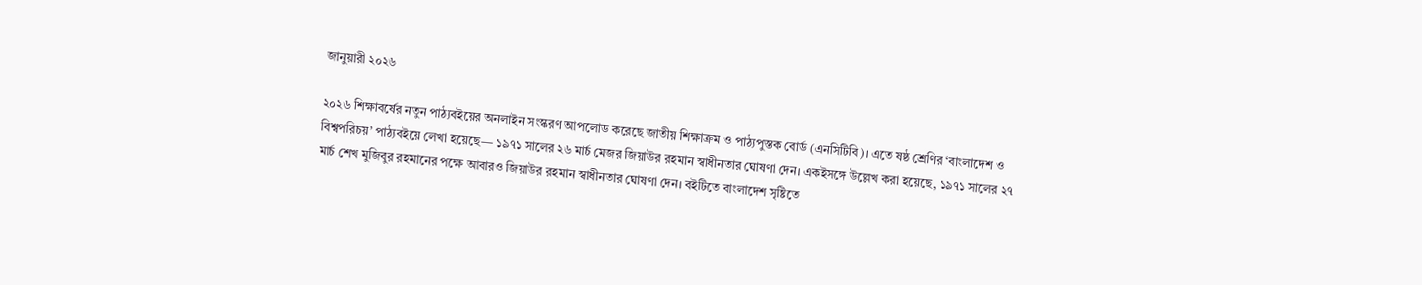জানুয়ারী ২০২৬

২০২৬ শিক্ষাবর্ষের নতুন পাঠ্যবইয়ের অনলাইন সংস্করণ আপলোড করেছে জাতীয় শিক্ষাক্রম ও পাঠ্যপুস্তক বোর্ড (এনসিটিবি)। এতে ষষ্ঠ শ্রেণির ‘বাংলাদেশ ও বিশ্বপরিচয়’ পাঠ্যবইয়ে লেখা হয়েছে— ১৯৭১ সালের ২৬ মার্চ মেজর জিয়াউর রহমান স্বাধীনতার ঘোষণা দেন। একইসঙ্গে উল্লেখ করা হয়েছে, ১৯৭১ সালের ২৭ মার্চ শেখ মুজিবুর রহমানের পক্ষে আবারও জিয়াউর রহমান স্বাধীনতার ঘোষণা দেন। বইটিতে বাংলাদেশ সৃষ্টিতে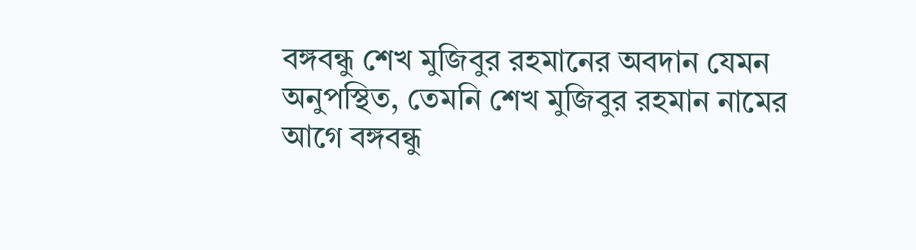বঙ্গবন্ধু শেখ মুজিবুর রহমানের অবদান যেমন অনুপস্থিত, তেমনি শেখ মুজিবুর রহমান নামের আগে বঙ্গবন্ধু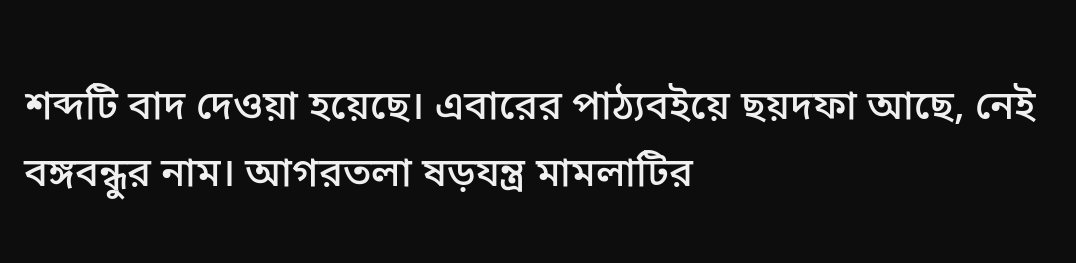শব্দটি বাদ দেওয়া হয়েছে। এবারের পাঠ্যবইয়ে ছয়দফা আছে, নেই বঙ্গবন্ধুর নাম। আগরতলা ষড়যন্ত্র মামলাটির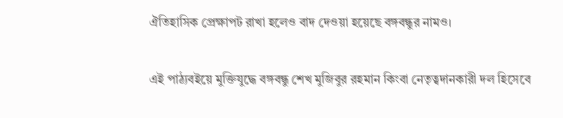ঐতিহাসিক প্রেক্ষাপট রাখা হলেও বাদ দেওয়া হয়েছে বঙ্গবন্ধুর নামও।

এই পাঠ্যবইয়ে মুক্তিযুদ্ধে বঙ্গবন্ধু শেখ মুজিবুর রহমান কিংবা নেতৃত্বদানকারী দল হিসেবে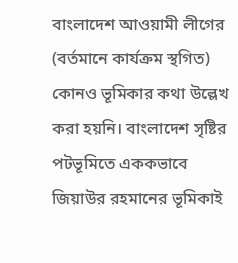বাংলাদেশ আওয়ামী লীগের (বর্তমানে কার্যক্রম স্থগিত) কোনও ভূমিকার কথা উল্লেখ করা হয়নি। বাংলাদেশ সৃষ্টির পটভূমিতে এককভাবে জিয়াউর রহমানের ভূমিকাই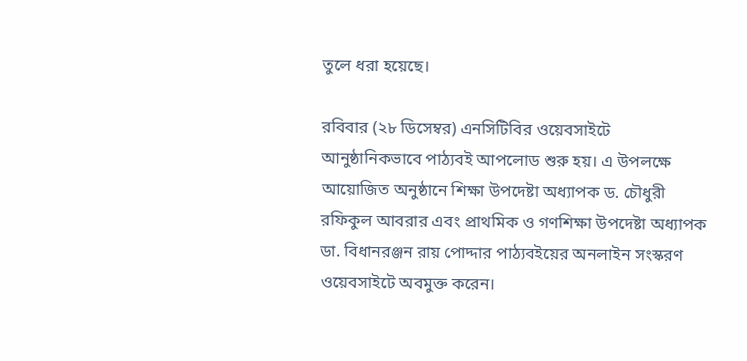তুলে ধরা হয়েছে।

রবিবার (২৮ ডিসেম্বর) এনসিটিবির ওয়েবসাইটে আনুষ্ঠানিকভাবে পাঠ্যবই আপলোড শুরু হয়। এ উপলক্ষে আয়োজিত অনুষ্ঠানে শিক্ষা উপদেষ্টা অধ্যাপক ড. চৌধুরী রফিকুল আবরার এবং প্রাথমিক ও গণশিক্ষা উপদেষ্টা অধ্যাপক ডা. বিধানরঞ্জন রায় পোদ্দার পাঠ্যবইয়ের অনলাইন সংস্করণ ওয়েবসাইটে অবমুক্ত করেন।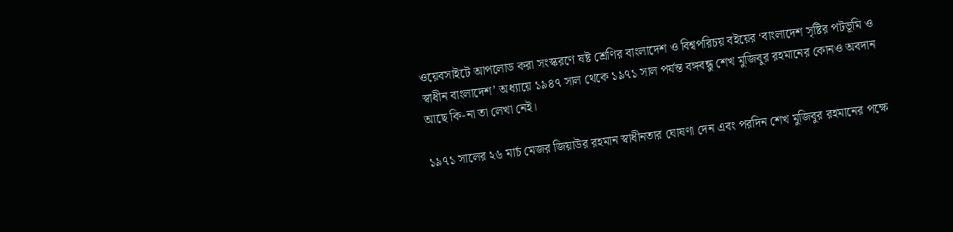ওয়েবসাইটে আপলোড করা সংস্করণে ষষ্ট শ্রেণির বাংলাদেশ ও বিশ্বপরিচয় বইয়ের ‘বাংলাদেশ সৃষ্টির পটভূমি ও স্বাধীন বাংলাদেশ’ অধ্যায়ে ১৯৪৭ সাল থেকে ১৯৭১ সাল পর্যন্ত বঙ্গবন্ধু শেখ মুজিবুর রহমানের কোনও অবদান আছে কি-না তা লেখা নেই।

১৯৭১ সালের ২৬ মার্চ মেজর জিয়াউর রহমান স্বাধীনতার ঘোষণা দেন এবং পরদিন শেখ মুজিবুর রহমানের পক্ষে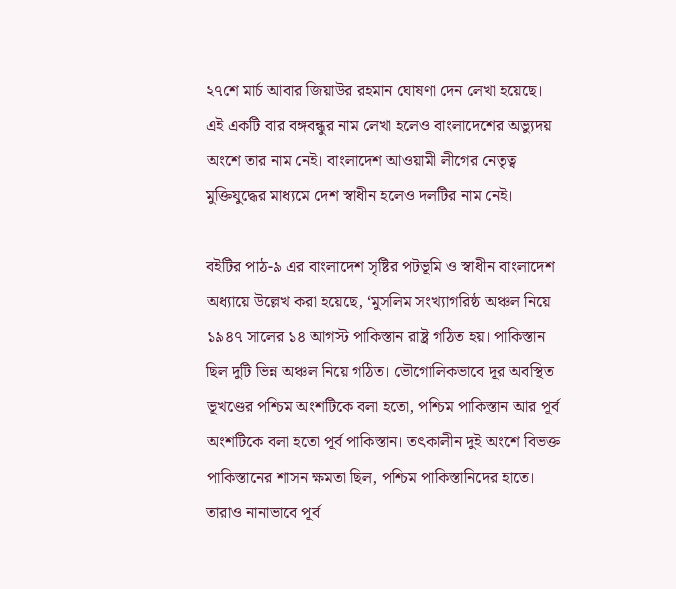২৭শে মার্চ আবার জিয়াউর রহমান ঘোষণা দেন লেখা হয়েছে। এই একটি বার বঙ্গবন্ধুর নাম লেখা হলেও বাংলাদেশের অভ্যুদয় অংশে তার নাম নেই। বাংলাদেশ আওয়ামী লীগের নেতৃত্ব মুক্তিযুদ্ধের মাধ্যমে দেশ স্বাধীন হলেও দলটির নাম নেই।

বইটির পাঠ-৯ এর বাংলাদেশ সৃষ্টির পটভূমি ও স্বাধীন বাংলাদেশ অধ্যায়ে উল্লেখ করা হয়েছে, ‘মুসলিম সংখ্যাগরিষ্ঠ অঞ্চল নিয়ে ১৯৪৭ সালের ১৪ আগস্ট পাকিস্তান রাষ্ট্র গঠিত হয়। পাকিস্তান ছিল দুটি ভিন্ন অঞ্চল নিয়ে গঠিত। ভৌগোলিকভাবে দূর অবস্থিত ভূখণ্ডের পশ্চিম অংশটিকে বলা হতো, পশ্চিম পাকিস্তান আর পূর্ব অংশটিকে বলা হতো পূর্ব পাকিস্তান। তৎকালীন দুই অংশে বিভক্ত পাকিস্তানের শাসন ক্ষমতা ছিল, পশ্চিম পাকিস্তানিদের হাতে। তারাও নানাভাবে পূর্ব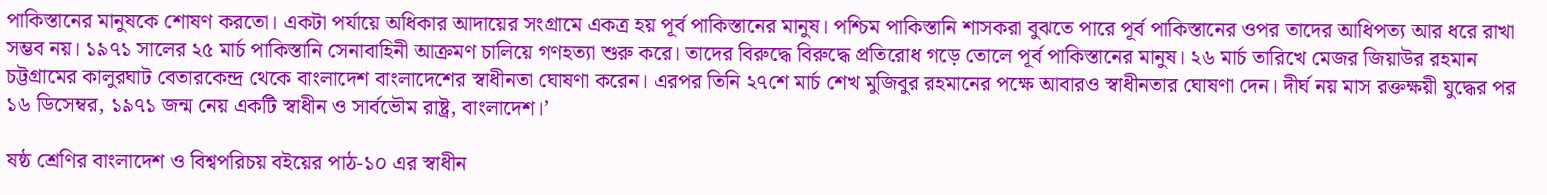পাকিস্তানের মানুষকে শোষণ করতো। একটা পর্যায়ে অধিকার আদায়ের সংগ্রামে একত্র হয় পূর্ব পাকিস্তানের মানুষ। পশ্চিম পাকিস্তানি শাসকরা বুঝতে পারে পূর্ব পাকিস্তানের ওপর তাদের আধিপত্য আর ধরে রাখা সম্ভব নয়। ১৯৭১ সালের ২৫ মার্চ পাকিস্তানি সেনাবাহিনী আক্রমণ চালিয়ে গণহত্যা শুরু করে। তাদের বিরুদ্ধে বিরুদ্ধে প্রতিরোধ গড়ে তোলে পূর্ব পাকিস্তানের মানুষ। ২৬ মার্চ তারিখে মেজর জিয়াউর রহমান চট্টগ্রামের কালুরঘাট বেতারকেন্দ্র থেকে বাংলাদেশ বাংলাদেশের স্বাধীনতা ঘোষণা করেন। এরপর তিনি ২৭শে মার্চ শেখ মুজিবুর রহমানের পক্ষে আবারও স্বাধীনতার ঘোষণা দেন। দীর্ঘ নয় মাস রক্তক্ষয়ী যুদ্ধের পর ১৬ ডিসেম্বর, ১৯৭১ জন্ম নেয় একটি স্বাধীন ও সার্বভৌম রাষ্ট্র, বাংলাদেশ।’

ষষ্ঠ শ্রেণির বাংলাদেশ ও বিশ্বপরিচয় বইয়ের পাঠ-১০ এর স্বাধীন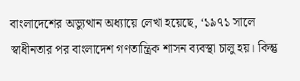বাংলাদেশের অভ্যুত্থান অধ্যায়ে লেখা হয়েছে, ‘১৯৭১ সালে স্বাধীনতার পর বাংলাদেশ গণতান্ত্রিক শাসন ব্যবস্থা চালু হয়। কিন্তু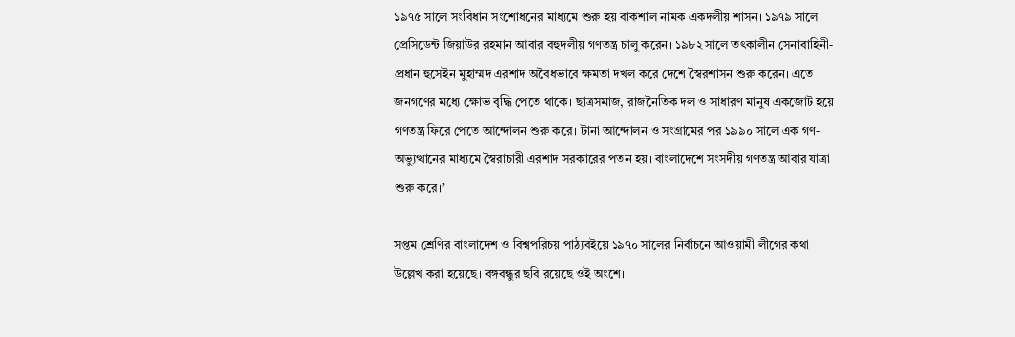১৯৭৫ সালে সংবিধান সংশোধনের মাধ্যমে শুরু হয় বাকশাল নামক একদলীয় শাসন। ১৯৭৯ সালে প্রেসিডেন্ট জিয়াউর রহমান আবার বহুদলীয় গণতন্ত্র চালু করেন। ১৯৮২ সালে তৎকালীন সেনাবাহিনী-প্রধান হুসেইন মুহাম্মদ এরশাদ অবৈধভাবে ক্ষমতা দখল করে দেশে স্বৈরশাসন শুরু করেন। এতে জনগণের মধ্যে ক্ষোভ বৃদ্ধি পেতে থাকে। ছাত্রসমাজ, রাজনৈতিক দল ও সাধারণ মানুষ একজোট হয়ে গণতন্ত্র ফিরে পেতে আন্দোলন শুরু করে। টানা আন্দোলন ও সংগ্রামের পর ১৯৯০ সালে এক গণ-অভ্যুত্থানের মাধ্যমে স্বৈরাচারী এরশাদ সরকারের পতন হয়। বাংলাদেশে সংসদীয় গণতন্ত্র আবার যাত্রা শুরু করে।’

সপ্তম শ্রেণির বাংলাদেশ ও বিশ্বপরিচয় পাঠ্যবইয়ে ১৯৭০ সালের নির্বাচনে আওয়ামী লীগের কথা উল্লেখ করা হয়েছে। বঙ্গবন্ধুর ছবি রয়েছে ওই অংশে।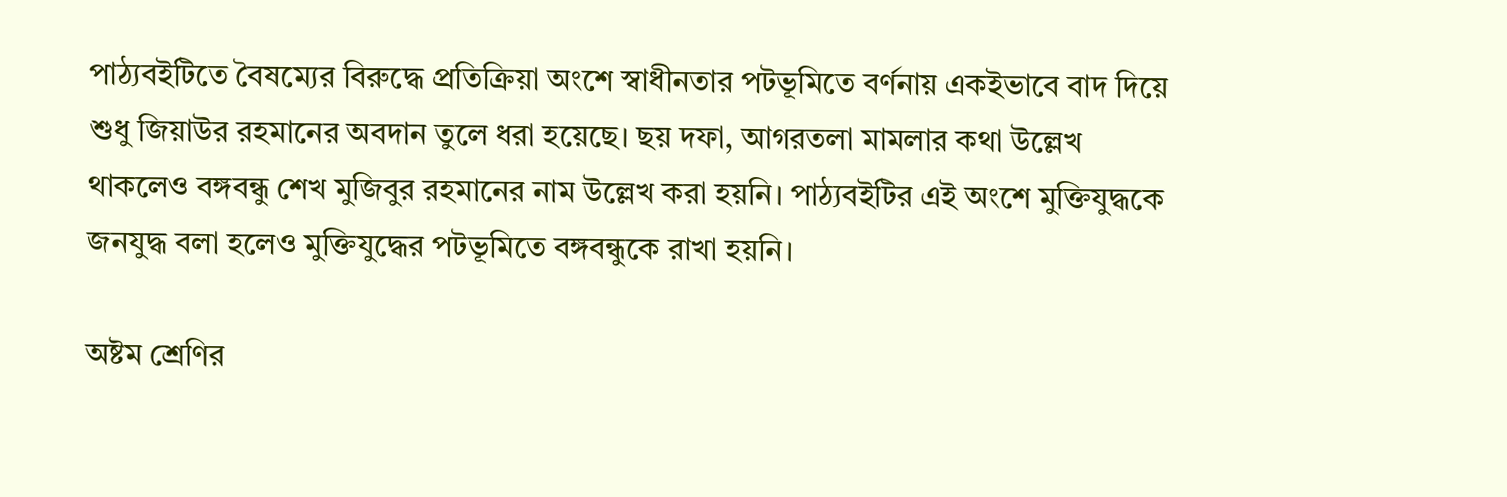পাঠ্যবইটিতে বৈষম্যের বিরুদ্ধে প্রতিক্রিয়া অংশে স্বাধীনতার পটভূমিতে বর্ণনায় একইভাবে বাদ দিয়ে শুধু জিয়াউর রহমানের অবদান তুলে ধরা হয়েছে। ছয় দফা, আগরতলা মামলার কথা উল্লেখ থাকলেও বঙ্গবন্ধু শেখ মুজিবুর রহমানের নাম উল্লেখ করা হয়নি। পাঠ্যবইটির এই অংশে মুক্তিযুদ্ধকে জনযুদ্ধ বলা হলেও মুক্তিযুদ্ধের পটভূমিতে বঙ্গবন্ধুকে রাখা হয়নি।

অষ্টম শ্রেণির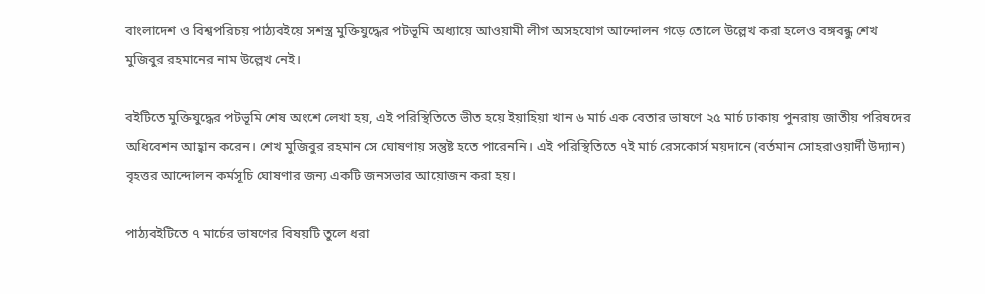বাংলাদেশ ও বিশ্বপরিচয় পাঠ্যবইয়ে সশস্ত্র মুক্তিযুদ্ধের পটভূমি অধ্যায়ে আওয়ামী লীগ অসহযোগ আন্দোলন গড়ে তোলে উল্লেখ করা হলেও বঙ্গবন্ধু শেখ মুজিবুর রহমানের নাম উল্লেখ নেই।

বইটিতে মুক্তিযুদ্ধের পটভূমি শেষ অংশে লেখা হয়, এই পরিস্থিতিতে ভীত হয়ে ইয়াহিয়া খান ৬ মার্চ এক বেতার ভাষণে ২৫ মার্চ ঢাকায় পুনরায় জাতীয় পরিষদের অধিবেশন আহ্বান করেন। শেখ মুজিবুর রহমান সে ঘোষণায় সন্তুষ্ট হতে পারেননি। এই পরিস্থিতিতে ৭ই মার্চ রেসকোর্স ময়দানে (বর্তমান সোহরাওয়ার্দী উদ্যান) বৃহত্তর আন্দোলন কর্মসূচি ঘোষণার জন্য একটি জনসভার আয়োজন করা হয়।

পাঠ্যবইটিতে ৭ মার্চের ভাষণের বিষয়টি তুলে ধরা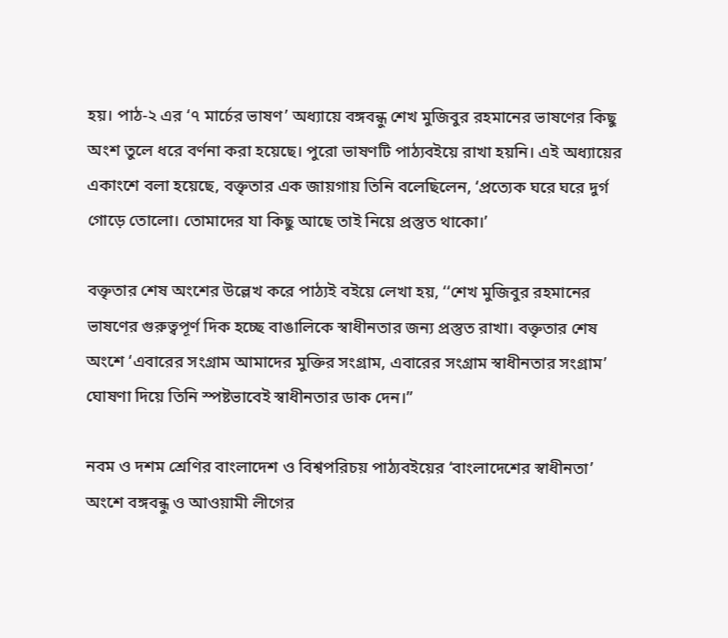হয়। পাঠ-২ এর ‘৭ মার্চের ভাষণ’ অধ্যায়ে বঙ্গবন্ধু শেখ মুজিবুর রহমানের ভাষণের কিছু অংশ তুলে ধরে বর্ণনা করা হয়েছে। পুরো ভাষণটি পাঠ্যবইয়ে রাখা হয়নি। এই অধ্যায়ের একাংশে বলা হয়েছে, বক্তৃতার এক জায়গায় তিনি বলেছিলেন, ‘প্রত্যেক ঘরে ঘরে দুর্গ গোড়ে তোলো। তোমাদের যা কিছু আছে তাই নিয়ে প্রস্তুত থাকো।’

বক্তৃতার শেষ অংশের উল্লেখ করে পাঠ্যই বইয়ে লেখা হয়, ‘‘শেখ মুজিবুর রহমানের ভাষণের গুরুত্বপূর্ণ দিক হচ্ছে বাঙালিকে স্বাধীনতার জন্য প্রস্তুত রাখা। বক্তৃতার শেষ অংশে ‘এবারের সংগ্রাম আমাদের মুক্তির সংগ্রাম, এবারের সংগ্রাম স্বাধীনতার সংগ্রাম’ ঘোষণা দিয়ে তিনি স্পষ্টভাবেই স্বাধীনতার ডাক দেন।”

নবম ও দশম শ্রেণির বাংলাদেশ ও বিশ্বপরিচয় পাঠ্যবইয়ের ‘বাংলাদেশের স্বাধীনতা’ অংশে বঙ্গবন্ধু ও আওয়ামী লীগের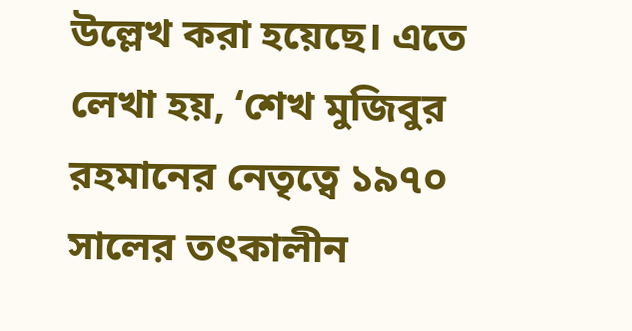উল্লেখ করা হয়েছে। এতে লেখা হয়, ‘শেখ মুজিবুর রহমানের নেতৃত্বে ১৯৭০ সালের তৎকালীন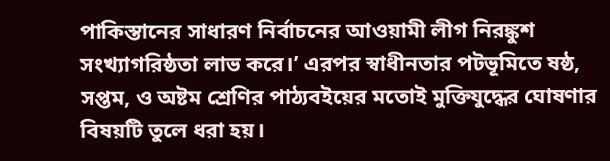পাকিস্তানের সাধারণ নির্বাচনের আওয়ামী লীগ নিরঙ্কুশ সংখ্যাগরিষ্ঠতা লাভ করে।’ এরপর স্বাধীনতার পটভূমিতে ষষ্ঠ, সপ্তম, ও অষ্টম শ্রেণির পাঠ্যবইয়ের মতোই মুক্তিযুদ্ধের ঘোষণার বিষয়টি তুলে ধরা হয়।